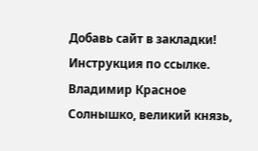Добавь сайт в закладки! Инструкция по ссылке.
Владимир Красное Солнышко, великий князь,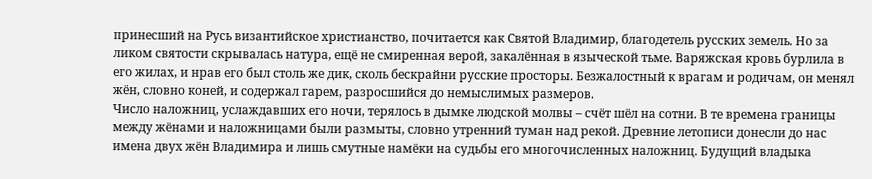принесший на Русь византийское христианство, почитается как Святой Владимир, благодетель русских земель. Но за ликом святости скрывалась натура, ещё не смиренная верой, закалённая в языческой тьме. Варяжская кровь бурлила в его жилах, и нрав его был столь же дик, сколь бескрайни русские просторы. Безжалостный к врагам и родичам, он менял жён, словно коней, и содержал гарем, разросшийся до немыслимых размеров.
Число наложниц, услаждавших его ночи, терялось в дымке людской молвы – счёт шёл на сотни. В те времена границы между жёнами и наложницами были размыты, словно утренний туман над рекой. Древние летописи донесли до нас имена двух жён Владимира и лишь смутные намёки на судьбы его многочисленных наложниц. Будущий владыка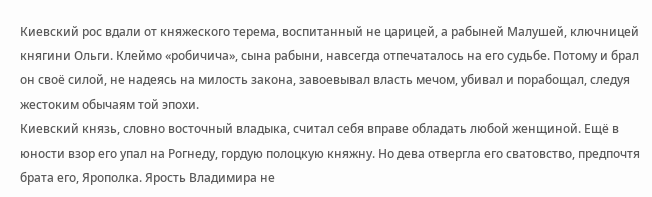Киевский рос вдали от княжеского терема, воспитанный не царицей, а рабыней Малушей, ключницей княгини Ольги. Клеймо «робичича», сына рабыни, навсегда отпечаталось на его судьбе. Потому и брал он своё силой, не надеясь на милость закона, завоевывал власть мечом, убивал и порабощал, следуя жестоким обычаям той эпохи.
Киевский князь, словно восточный владыка, считал себя вправе обладать любой женщиной. Ещё в юности взор его упал на Рогнеду, гордую полоцкую княжну. Но дева отвергла его сватовство, предпочтя брата его, Ярополка. Ярость Владимира не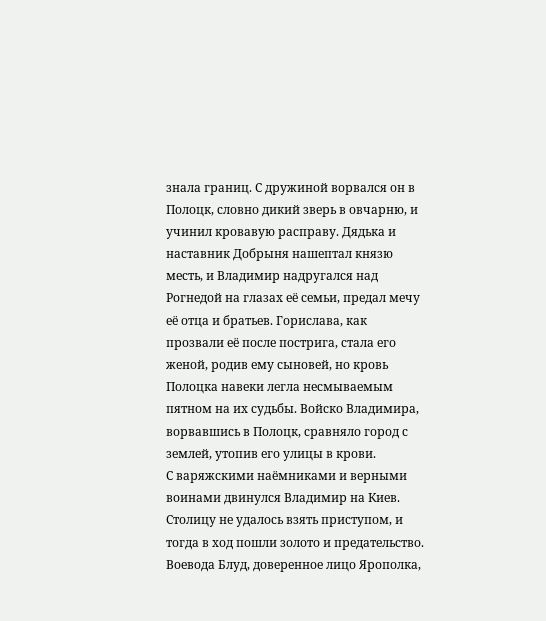знала границ. С дружиной ворвался он в Полоцк, словно дикий зверь в овчарню, и учинил кровавую расправу. Дядька и наставник Добрыня нашептал князю месть, и Владимир надругался над Рогнедой на глазах её семьи, предал мечу её отца и братьев. Горислава, как прозвали её после пострига, стала его женой, родив ему сыновей, но кровь Полоцка навеки легла несмываемым пятном на их судьбы. Войско Владимира, ворвавшись в Полоцк, сравняло город с землей, утопив его улицы в крови.
С варяжскими наёмниками и верными воинами двинулся Владимир на Киев. Столицу не удалось взять приступом, и тогда в ход пошли золото и предательство. Воевода Блуд, доверенное лицо Ярополка,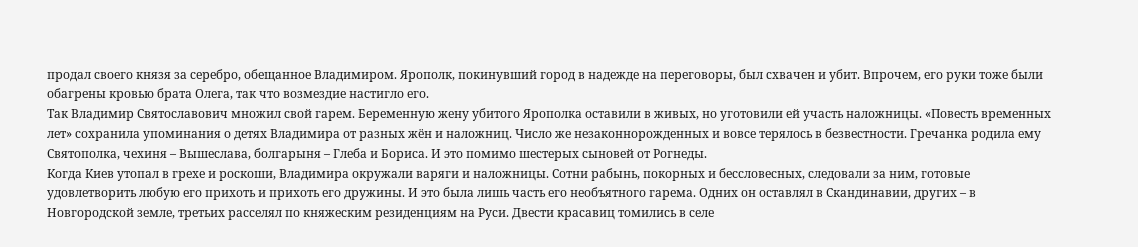продал своего князя за серебро, обещанное Владимиром. Ярополк, покинувший город в надежде на переговоры, был схвачен и убит. Впрочем, его руки тоже были обагрены кровью брата Олега, так что возмездие настигло его.
Так Владимир Святославович множил свой гарем. Беременную жену убитого Ярополка оставили в живых, но уготовили ей участь наложницы. «Повесть временных лет» сохранила упоминания о детях Владимира от разных жён и наложниц. Число же незаконнорожденных и вовсе терялось в безвестности. Гречанка родила ему Святополка, чехиня – Вышеслава, болгарыня – Глеба и Бориса. И это помимо шестерых сыновей от Рогнеды.
Когда Киев утопал в грехе и роскоши, Владимира окружали варяги и наложницы. Сотни рабынь, покорных и бессловесных, следовали за ним, готовые удовлетворить любую его прихоть и прихоть его дружины. И это была лишь часть его необъятного гарема. Одних он оставлял в Скандинавии, других – в Новгородской земле, третьих расселял по княжеским резиденциям на Руси. Двести красавиц томились в селе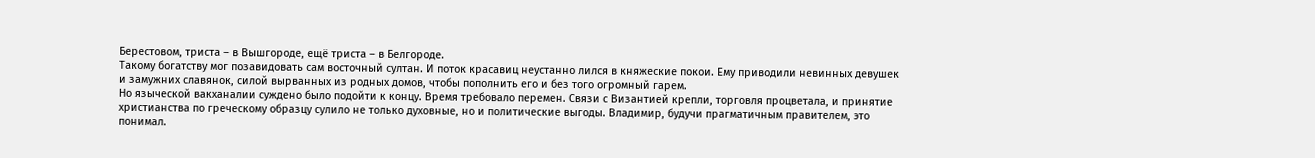Берестовом, триста – в Вышгороде, ещё триста – в Белгороде.
Такому богатству мог позавидовать сам восточный султан. И поток красавиц неустанно лился в княжеские покои. Ему приводили невинных девушек и замужних славянок, силой вырванных из родных домов, чтобы пополнить его и без того огромный гарем.
Но языческой вакханалии суждено было подойти к концу. Время требовало перемен. Связи с Византией крепли, торговля процветала, и принятие христианства по греческому образцу сулило не только духовные, но и политические выгоды. Владимир, будучи прагматичным правителем, это понимал.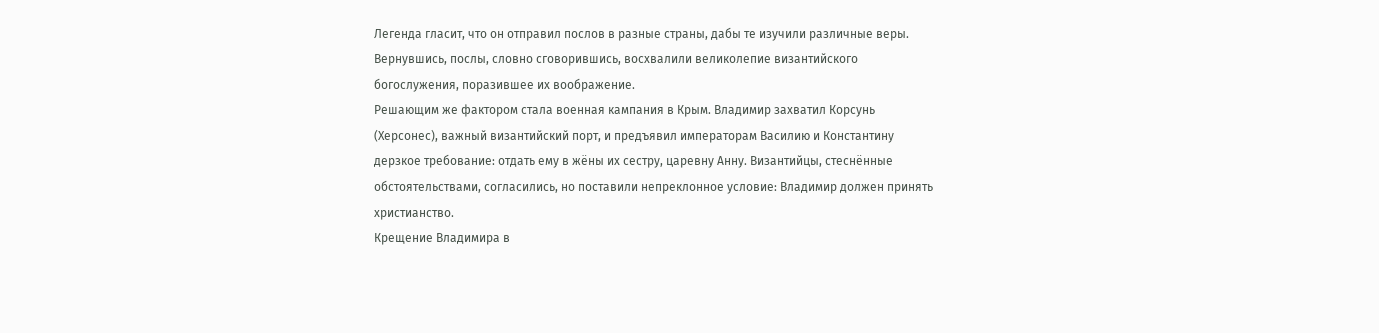Легенда гласит, что он отправил послов в разные страны, дабы те изучили различные веры. Вернувшись, послы, словно сговорившись, восхвалили великолепие византийского богослужения, поразившее их воображение.
Решающим же фактором стала военная кампания в Крым. Владимир захватил Корсунь (Херсонес), важный византийский порт, и предъявил императорам Василию и Константину дерзкое требование: отдать ему в жёны их сестру, царевну Анну. Византийцы, стеснённые обстоятельствами, согласились, но поставили непреклонное условие: Владимир должен принять христианство.
Крещение Владимира в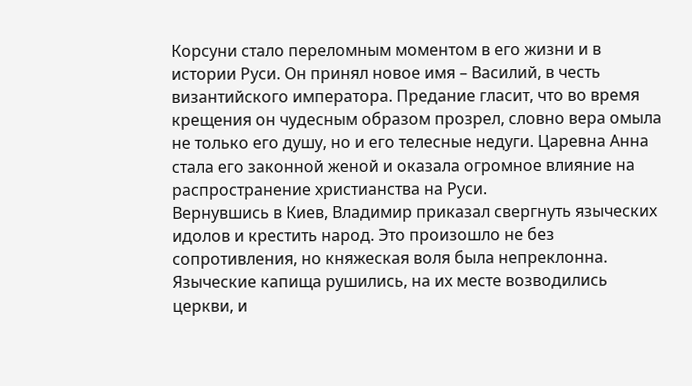Корсуни стало переломным моментом в его жизни и в истории Руси. Он принял новое имя – Василий, в честь византийского императора. Предание гласит, что во время крещения он чудесным образом прозрел, словно вера омыла не только его душу, но и его телесные недуги. Царевна Анна стала его законной женой и оказала огромное влияние на распространение христианства на Руси.
Вернувшись в Киев, Владимир приказал свергнуть языческих идолов и крестить народ. Это произошло не без сопротивления, но княжеская воля была непреклонна. Языческие капища рушились, на их месте возводились церкви, и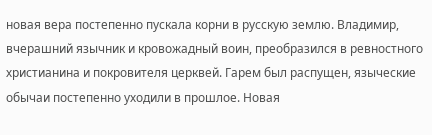новая вера постепенно пускала корни в русскую землю. Владимир, вчерашний язычник и кровожадный воин, преобразился в ревностного христианина и покровителя церквей. Гарем был распущен, языческие обычаи постепенно уходили в прошлое. Новая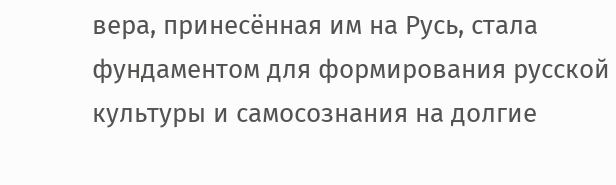вера, принесённая им на Русь, стала фундаментом для формирования русской культуры и самосознания на долгие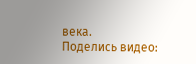века.
Поделись видео: